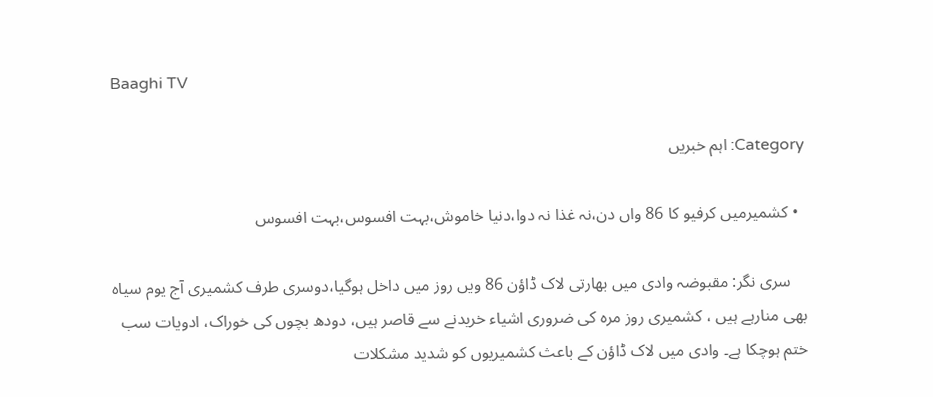Baaghi TV

Category: اہم خبریں

  • کشمیرمیں کرفیو کا 86 واں دن،نہ غذا نہ دوا،دنیا خاموش،بہت افسوس،بہت افسوس

    سری نگر: مقبوضہ وادی میں بھارتی لاک ڈاؤن 86 ویں روز میں داخل ہوگیا،دوسری طرف کشمیری آج یوم سیاہ بھی منارہے ہیں ، کشمیری روز مرہ کی ضروری اشیاء خریدنے سے قاصر ہیں، دودھ بچوں کی خوراک، ادویات سب ختم ہوچکا ہے۔ وادی میں لاک ڈاؤن کے باعث کشمیریوں کو شدید مشکلات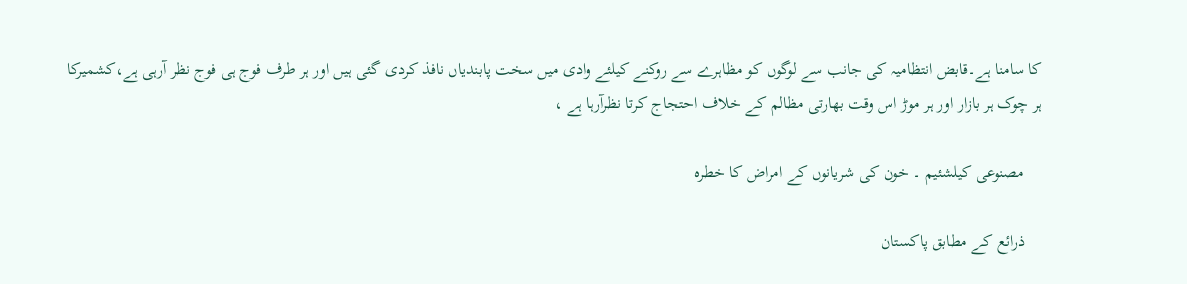کا سامنا ہے۔قابض انتظامیہ کی جانب سے لوگوں کو مظاہرے سے روکنے کیلئے وادی میں سخت پابندیاں نافذ کردی گئی ہیں اور ہر طرف فوج ہی فوج نظر آرہی ہے،کشمیرکا ہر چوک ہر بازار اور ہر موڑ اس وقت بھارتی مظالم کے خلاف احتجاج کرتا نظرآرہا ہے ،

    مصنوعی کیلشئیم ۔ خون کی شریانوں کے امراض کا خطرہ

    ذرائع کے مطابق پاکستان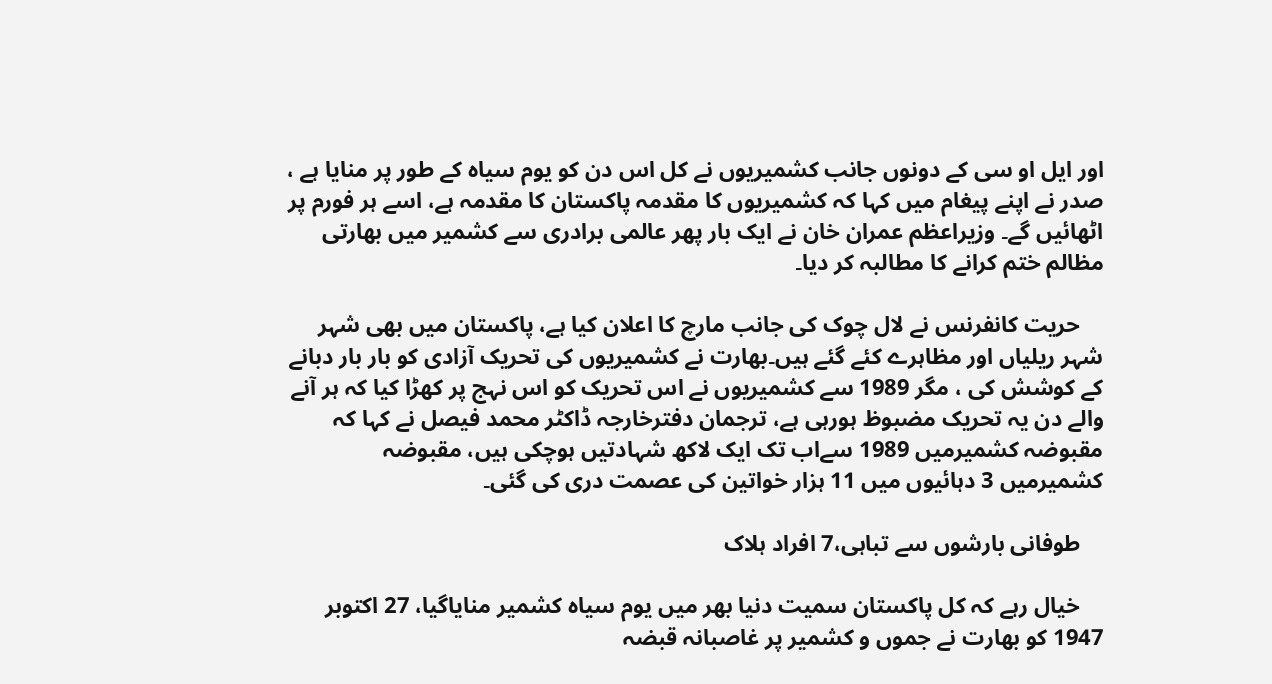اور ایل او سی کے دونوں جانب کشمیریوں نے کل اس دن کو یوم سیاہ کے طور پر منایا ہے ، صدر نے اپنے پیغام میں کہا کہ کشمیریوں کا مقدمہ پاکستان کا مقدمہ ہے، اسے ہر فورم پر اٹھائیں گے۔ وزیراعظم عمران خان نے ایک بار پھر عالمی برادری سے کشمیر میں بھارتی مظالم ختم کرانے کا مطالبہ کر دیا۔

    حریت کانفرنس نے لال چوک کی جانب مارچ کا اعلان کیا ہے، پاکستان میں بھی شہر شہر ریلیاں اور مظاہرے کئے گئے ہیں۔بھارت نے کشمیریوں کی تحریک آزادی کو بار بار دبانے کے کوشش کی ، مگر 1989 سے کشمیریوں نے اس تحریک کو اس نہج پر کھڑا کیا کہ ہر آنے والے دن یہ تحریک مضبوظ ہورہی ہے، ترجمان دفترخارجہ ڈاکٹر محمد فیصل نے کہا کہ مقبوضہ کشمیرمیں 1989 سےاب تک ایک لاکھ شہادتیں ہوچکی ہیں، مقبوضہ کشمیرمیں 3 دہائیوں میں 11 ہزار خواتین کی عصمت دری کی گئی۔

    طوفانی بارشوں سے تباہی،7 افراد ہلاک

    خیال رہے کہ کل پاکستان سمیت دنیا بھر میں یوم سیاہ کشمیر منایاگیا، 27 اکتوبر 1947 کو بھارت نے جموں و کشمیر پر غاصبانہ قبضہ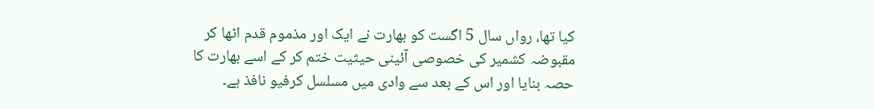کیا تھا، رواں سال 5 اگست کو بھارت نے ایک اور مذموم قدم اٹھا کر مقبوضہ کشمیر کی خصوصی آئینی حیثیت ختم کر کے اسے بھارت کا حصہ بنایا اور اس کے بعد سے وادی میں مسلسل کرفیو نافذ ہے۔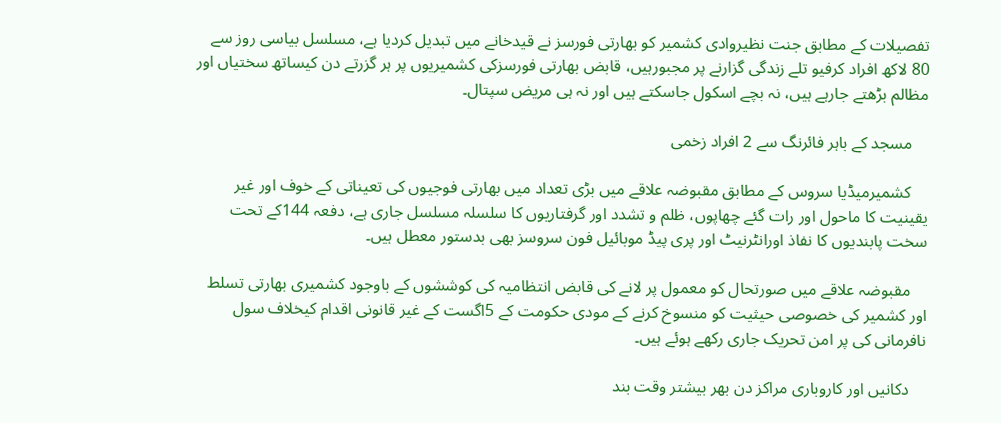تفصیلات کے مطابق جنت نظیروادی کشمیر کو بھارتی فورسز نے قیدخانے میں تبدیل کردیا ہے، مسلسل بیاسی روز سے 80 لاکھ افراد کرفیو تلے زندگی گزارنے پر مجبورہیں، قابض بھارتی فورسزکی کشمیریوں پر ہر گزرتے دن کیساتھ سختیاں اور مظالم بڑھتے جارہے ہیں، نہ بچے اسکول جاسکتے ہیں اور نہ ہی مریض سپتال۔

    مسجد کے باہر فائرنگ سے 2 افراد زخمی

    کشمیرمیڈیا سروس کے مطابق مقبوضہ علاقے میں بڑی تعداد میں بھارتی فوجیوں کی تعیناتی کے خوف اور غیر یقینیت کا ماحول اور رات گئے چھاپوں، ظلم و تشدد اور گرفتاریوں کا سلسلہ مسلسل جاری ہے، دفعہ 144کے تحت سخت پابندیوں کا نفاذ اورانٹرنیٹ اور پری پیڈ موبائیل فون سروسز بھی بدستور معطل ہیں۔

    مقبوضہ علاقے میں صورتحال کو معمول پر لانے کی قابض انتظامیہ کی کوششوں کے باوجود کشمیری بھارتی تسلط اور کشمیر کی خصوصی حیثیت کو منسوخ کرنے کے مودی حکومت کے 5اگست کے غیر قانونی اقدام کیخلاف سول نافرمانی کی پر امن تحریک جاری رکھے ہوئے ہیں۔

    دکانیں اور کاروباری مراکز دن بھر بیشتر وقت بند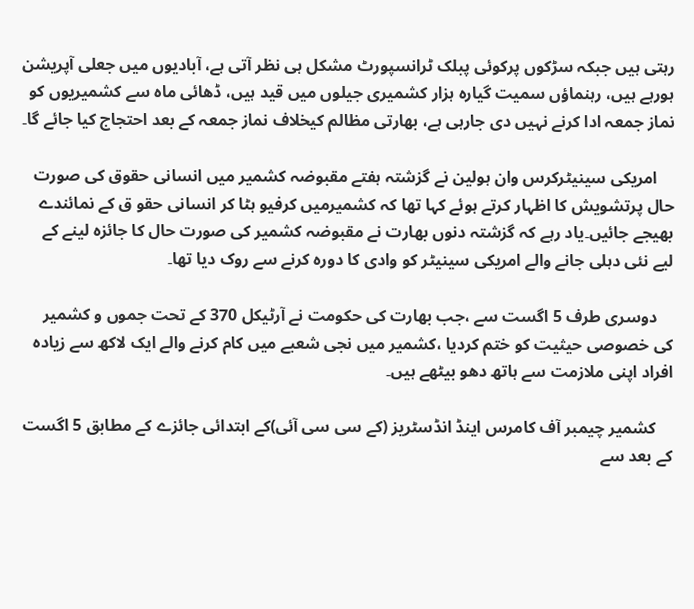رہتی ہیں جبکہ سڑکوں پرکوئی پبلک ٹرانسپورٹ مشکل ہی نظر آتی ہے، آبادیوں میں جعلی آپریشن ہورہے ہیں، رہنماؤں سمیت گیارہ ہزار کشمیری جیلوں میں قید ہیں، ڈھائی ماہ سے کشمیریوں کو نماز جمعہ ادا کرنے نہیں دی جارہی ہے، بھارتی مظالم کیخلاف نماز جمعہ کے بعد احتجاج کیا جائے گا۔

    امریکی سینیٹرکرس وان ہولین نے گزشتہ ہفتے مقبوضہ کشمیر میں انسانی حقوق کی صورت حال پرتشویش کا اظہار کرتے ہوئے کہا تھا کہ کشمیرمیں کرفیو ہٹا کر انسانی حقو ق کے نمائندے بھیجے جائیں۔یاد رہے کہ گزشتہ دنوں بھارت نے مقبوضہ کشمیر کی صورت حال کا جائزہ لینے کے لیے نئی دہلی جانے والے امریکی سینیٹر کو وادی کا دورہ کرنے سے روک دیا تھا۔

    دوسری طرف 5 اگست سے ،جب بھارت کی حکومت نے آرٹیکل 370 کے تحت جموں و کشمیر کی خصوصی حیثیت کو ختم کردیا ،کشمیر میں نجی شعبے میں کام کرنے والے ایک لاکھ سے زیادہ افراد اپنی ملازمت سے ہاتھ دھو بیٹھے ہیں۔

    کشمیر چیمبر آف کامرس اینڈ انڈسٹریز (کے سی سی آئی)کے ابتدائی جائزے کے مطابق 5 اگست کے بعد سے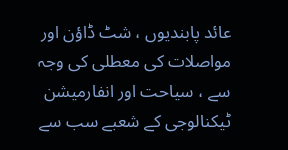عائد پابندیوں ، شٹ ڈاؤن اور مواصلات کی معطلی کی وجہ سے ، سیاحت اور انفارمیشن ٹیکنالوجی کے شعبے سب سے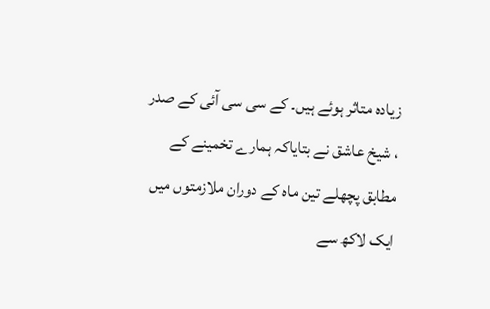زیادہ متاثر ہوئے ہیں۔ کے سی سی آئی کے صدر ، شیخ عاشق نے بتایاکہ ہمارے تخمینے کے مطابق پچھلے تین ماہ کے دوران ملازمتوں میں ایک لاکھ سے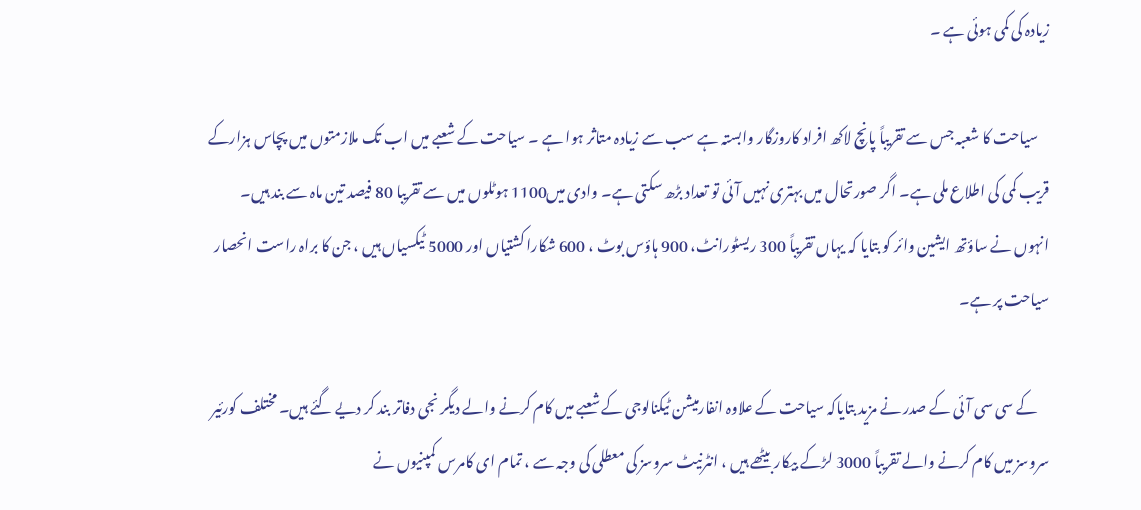زیادہ کی کمی ہوئی ہے ۔

    سیاحت کا شعبہ جس سے تقریباً پانچ لاکھ افراد کاروزگار وابستہ ہے سب سے زیادہ متاثر ہوا ہے ۔ سیاحت کے شعبے میں اب تک ملازمتوں میں پچاس ہزارکے قریب کمی کی اطلاع ملی ہے۔ اگر صورتحال میں بہتری نہیں آئی تو تعداد بڑھ سکتی ہے۔ وادی میں1100 ہوٹلوں میں سے تقریبا 80 فیصد تین ماہ سے بند ہیں۔ انہوں نے ساؤتھ ایشین وائر کو بتایا کہ یہاں تقریباً 300 ریسٹورانٹ، 900 ہاؤس بوٹ ، 600 شکارا کشتیاں اور 5000 ٹیکسیاں ہیں ، جن کا براہ راست انحصار سیاحت پر ہے۔

    کے سی سی آئی کے صدر نے مزید بتایاکہ سیاحت کے علاوہ انفارمیشن ٹیکنالوجی کے شعبے میں کام کرنے والے دیگر نجی دفاتر بند کر دیے گئے ہیں۔ مختلف کورئیر سروسز میں کام کرنے والے تقریباً 3000 لڑکے بیکار بیٹھے ہیں ، انٹرنیٹ سروسز کی معطلی کی وجہ سے ، تمام ای کامرس کمپنیوں نے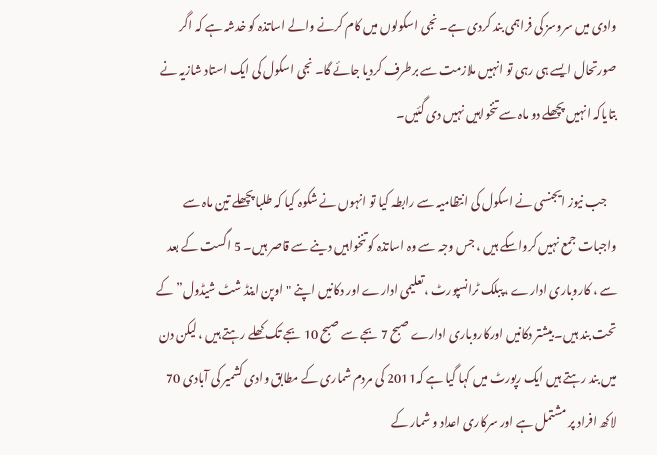وادی میں سروسز کی فراہمی بند کردی ہے۔ نجی اسکولوں میں کام کرنے والے اساتذہ کو خدشہ ہے کہ اگر صورتحال ایسے ہی رہی تو انہیں ملازمت سے برطرف کردیا جائے گا۔ نجی اسکول کی ایک استاد شازیہ نے بتایاکہ انہیں پچھلے دو ماہ سے تنخواہیں نہیں دی گئیں۔

    جب نیوز ایجنسی نے اسکول کی انتظامیہ سے رابطہ کیا تو انہوں نے شکوہ کیا کہ طلبا پچھلے تین ماہ سے واجبات جمع نہیں کرواسکے ہیں ، جس وجہ سے وہ اساتذہ کو تنخواہیں دینے سے قاصر ہیں۔ 5 اگست کے بعد سے ، کاروباری ادارے ، پبلک ٹرانسپورٹ ،تعلیمی ادارے اور دکانیں اپنے "اوپن اینڈ شٹ شیڈول” کے تحت بند ہیں۔ بیشتر دکانیں اورکاروباری ادارے صبح 7 بجے سے صبح 10 بجے تک کھلے رہتے ہیں ، لیکن دن میں بند رہتے ہیں ايک رپورٹ میں کہا گیا ہے کہ2011 کی مردم شماری کے مطابق وادی کشمیر کی آبادی 70 لاکھ افراد پر مشتمل ہے اور سرکاری اعداد و شمار کے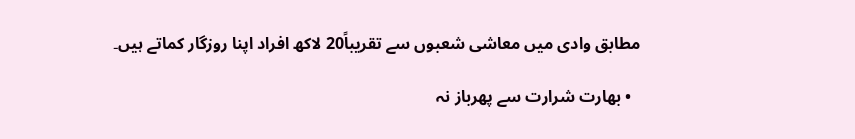مطابق وادی میں معاشی شعبوں سے تقریباً20 لاکھ افراد اپنا روزگار کماتے ہیں۔

  • بھارت شرارت سے پھرباز نہ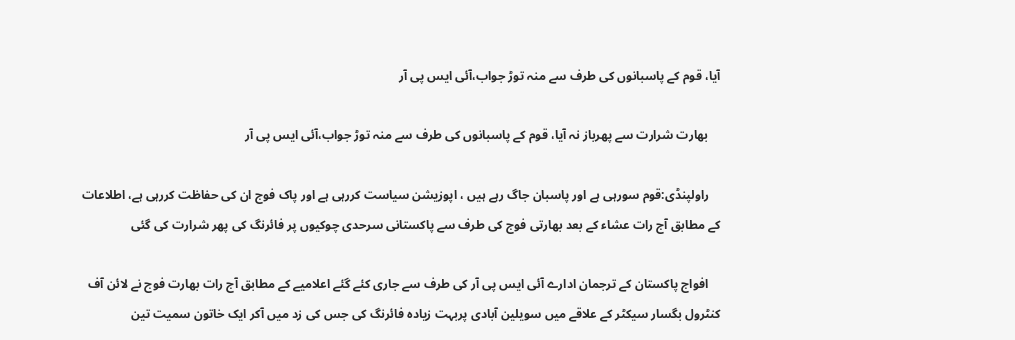آیا، قوم کے پاسبانوں کی طرف سے منہ توڑ جواب،آئی ایس پی آر

    بھارت شرارت سے پھرباز نہ آیا، قوم کے پاسبانوں کی طرف سے منہ توڑ جواب،آئی ایس پی آر

    راولپنڈی:قوم سورہی ہے اور پاسبان جاگ رہے ہیں ، اپوزیشن سیاست کررہی ہے اور پاک فوج ان کی حفاظت کررہی ہے، اطلاعات کے مطابق آج رات عشاء کے بعد بھارتی فوج کی طرف سے پاکستانی سرحدی چوکیوں پر فائرنگ کی پھر شرارت کی گئی

    افواج پاکستان کے ترجمان ادارے آئی ایس پی آر کی طرف سے جاری کئے گئے اعلامیے کے مطابق آج رات بھارت فوج نے لائن آف کنٹرول بگسار سیکٹر کے علاقے میں سویلین آبادی پربہت زیادہ فائرنگ کی جس کی زد میں آکر ایک خاتون سمیت تین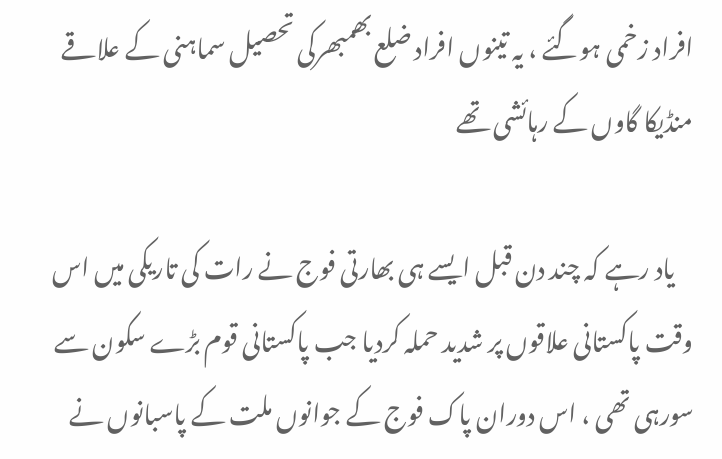افراد زخمی ہوگئے ، یہ تینوں افراد ضلع بھمبھرکی تحصیل سماہنی کے علاقے منڈیکا گاوں کے رہائشی تھے

    یاد رہے کہ چند دن قبل ایسے ہی بھارتی فوج نے رات کی تاریکی میں اس وقت پاکستانی علاقوں پر شدید حملہ کردیا جب پاکستانی قوم بڑے سکون سے سورہی تھی ، اس دوران پاک فوج کے جوانوں ملت کے پاسبانوں نے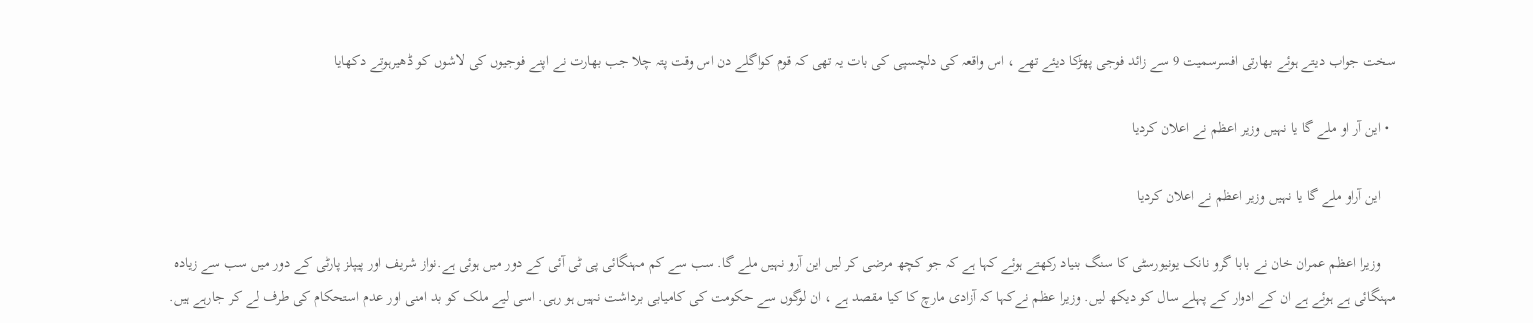سخت جواب دیتے ہوئے بھارتی افسرسمیت 9 سے زائد فوجی پھڑکا دیئے تھے ، اس واقعہ کی دلچسپی کی بات یہ تھی کہ قوم کواگلے دن اس وقت پتہ چلا جب بھارت نے اپنے فوجیوں کی لاشوں کو ڈھیرہوتے دکھایا

  • این آر او ملے گا یا نہیں وزیر اعظم نے اعلان کردیا

    این آراو ملے گا یا نہیں وزیر اعظم نے اعلان کردیا

    وزیرا اعظم عمران خان نے بابا گرو نانک یونیورسٹی کا سنگ بنیاد رکھتے ہوئے کہا ہے کہ جو کچھ مرضی کر لیں این آرو نہیں ملے گا. سب سے کم مہنگائی پی ٹی آئی کے دور میں ہوئی ہے.نواز شریف اور پیپلز پارٹی کے دور میں سب سے زیادہ مہنگائی ہے ہوئے ہے ان کے ادوار کے پہلے سال کو دیکھ لیں. وزیرا عظم نےکہا کہ آزادی مارچ کا کیا مقصد ہے ، ان لوگوں سے حکومت کی کامیابی برداشت نہیں ہو رہی. اسی لیے ملک کو بد امنی اور عدم استحکام کی طرف لے کر جارہے ہیں.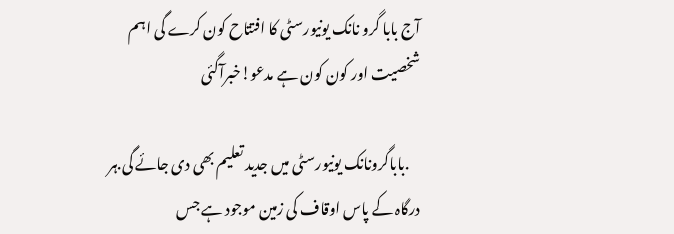آج بابا گرو نانک یونیورسٹی کا افتتاح کون کرے گی اہم شخصیت اور کون کون ہے مدعو!خبرآگئی

    .باباگرونانک یونیورسٹی میں جدید تعلیم بھی دی جائے گی.ہر درگاہ کے پاس اوقاف کی زمین موجود ہے جس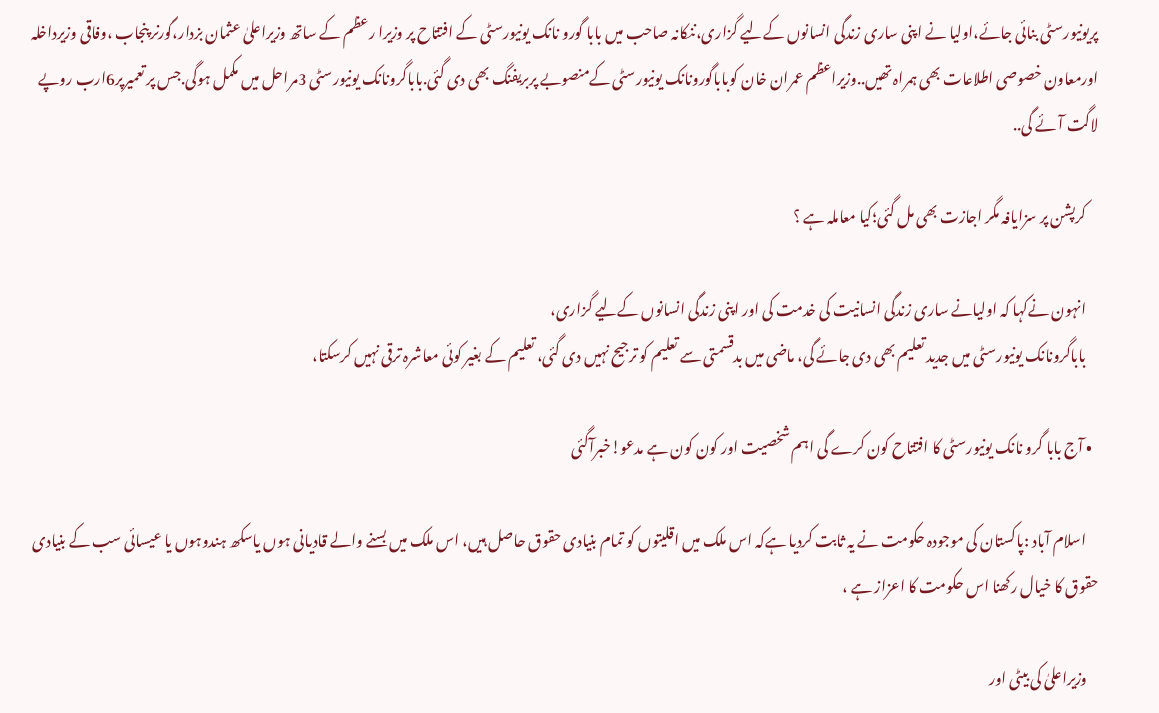پریونیورسٹی بنائی جائے،اولیا نے اپنی ساری زندگی انسانوں کےلیے گزاری،ننکانہ صاحب میں بابا گورو نانک یونیورسٹی کے افتتاح پر وزیرا رعظم کے ساتھ وزیراعلیٰ عثمان بزدار،گورنر پنجاب ،وفاقی وزیرداخلہ اورمعاون خصوصی اطلاعات بھی ہمراہ تھیں..وزیراعظم عمران خان کوباباگورونانک یونیورسٹی کےمنصوبے پربریفنگ بھی دی گئی.باباگرونانک یونیورسٹی 3مراحل میں مکمل ہوگی.جس پر تعمیرپر6ارب روپے لاگت آئے گی..

    کرپشن پر سزایافہ مگر اجازت بھی مل گئی؛کیا معاملہ ہے ؟

    انہون نےکہا کہ اولیانے ساری زندگی انسانیت کی خدمت کی اور اپنی زندگی انسانوں کےلیے گزاری،
    باباگرونانک یونیورسٹی میں جدید تعلیم بھی دی جائے گی، ماضی میں بدقسمتی سے تعلیم کو ترجیح نہیں دی گئی، تعلیم کے بغیر کوئی معاشرہ ترقی نہیں کرسکتا،

  • آج بابا گرو نانک یونیورسٹی کا افتتاح کون کرے گی اہم شخصیت اور کون کون ہے مدعو!خبرآگئی

    اسلام آباد :پاکستان کی موجودہ حکومت نے یہ ثابت کردیا ہےکہ اس ملک میں اقلیتوں کو تمام بنیادی حقوق حاصل ہیں‌، اس ملک میں بسنے والے قادیانی ہوں یاسکھ ہندوہوں یا عیسائی سب کے بنیادی حقوق کا خیال رکھنا اس حکومت کا اعزاز ہے ،

    وزیراعلیٰ کی بیٹی اور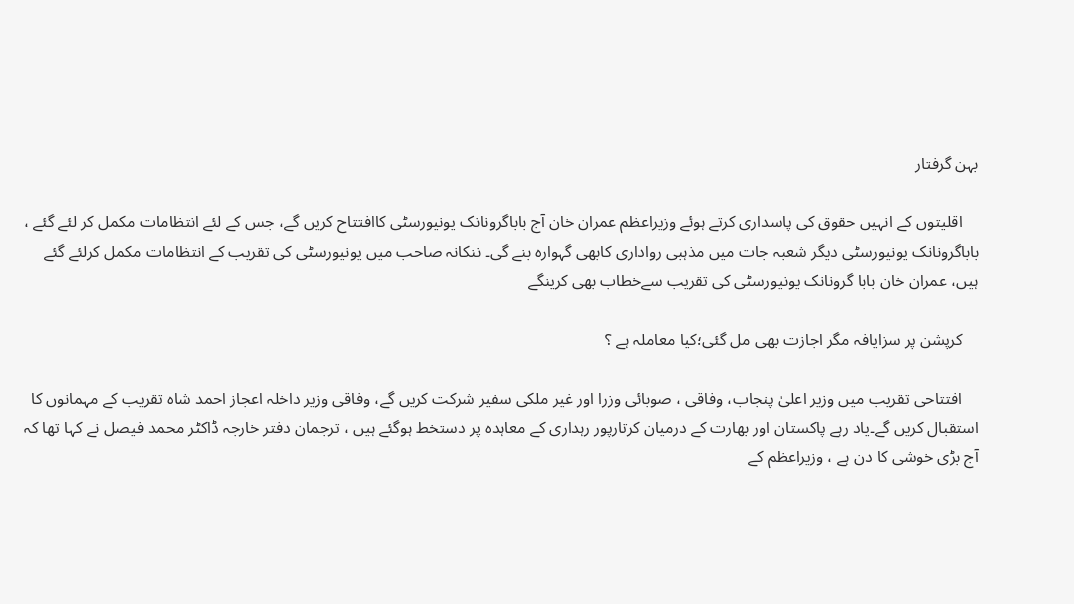بہن گرفتار

    اقلیتوں کے انہیں حقوق کی پاسداری کرتے ہوئے وزیراعظم عمران خان آج باباگرونانک یونیورسٹی کاافتتاح کریں گے، جس کے لئے انتظامات مکمل کر لئے گئے ، باباگرونانک یونیورسٹی دیگر شعبہ جات میں مذہبی رواداری کابھی گہوارہ بنے گی۔ ننکانہ صاحب میں یونیورسٹی کی تقریب کے انتظامات مکمل کرلئے گئے ہیں، عمران خان بابا گرونانک یونیورسٹی کی تقریب سےخطاب بھی کرینگے

    کرپشن پر سزایافہ مگر اجازت بھی مل گئی؛کیا معاملہ ہے ؟

    افتتاحی تقریب میں وزیر اعلیٰ پنجاب، وفاقی ، صوبائی وزرا اور غیر ملکی سفیر شرکت کریں گے، وفاقی وزیر داخلہ اعجاز احمد شاہ تقریب کے مہمانوں کا استقبال کریں گے۔یاد رہے پاکستان اور بھارت کے درمیان کرتارپور رہداری کے معاہدہ پر دستخط ہوگئے ہیں ، ترجمان دفتر خارجہ ڈاکٹر محمد فیصل نے کہا تھا کہ آج بڑی خوشی کا دن ہے ، وزیراعظم کے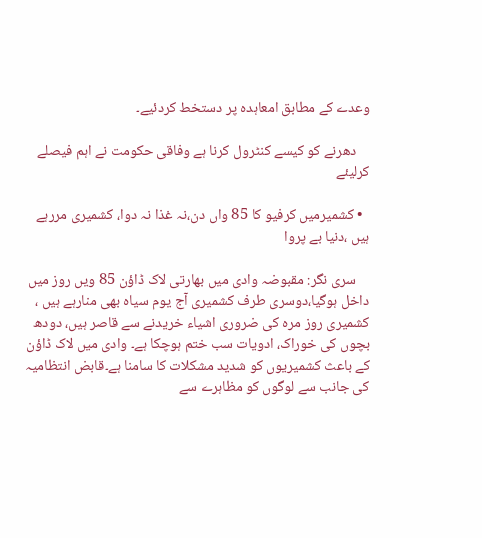وعدے کے مطابق امعاہدہ پر دستخط کردئیے۔

    دھرنے کو کیسے کنٹرول کرنا ہے وفاقی حکومت نے اہم فیصلے کرلیئے

  • کشمیرمیں کرفیو کا 85 واں دن،نہ غذا نہ دوا، کشمیری مررہے ہیں ،دنیا بے پروا

    سری نگر: مقبوضہ وادی میں بھارتی لاک ڈاؤن 85 ویں روز میں داخل ہوگیا،دوسری طرف کشمیری آج یوم سیاہ بھی منارہے ہیں ، کشمیری روز مرہ کی ضروری اشیاء خریدنے سے قاصر ہیں، دودھ بچوں کی خوراک، ادویات سب ختم ہوچکا ہے۔ وادی میں لاک ڈاؤن کے باعث کشمیریوں کو شدید مشکلات کا سامنا ہے۔قابض انتظامیہ کی جانب سے لوگوں کو مظاہرے سے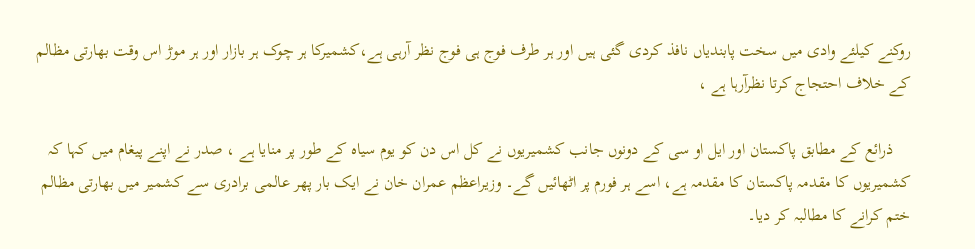روکنے کیلئے وادی میں سخت پابندیاں نافذ کردی گئی ہیں اور ہر طرف فوج ہی فوج نظر آرہی ہے،کشمیرکا ہر چوک ہر بازار اور ہر موڑ اس وقت بھارتی مظالم کے خلاف احتجاج کرتا نظرآرہا ہے ،

    ذرائع کے مطابق پاکستان اور ایل او سی کے دونوں جانب کشمیریوں نے کل اس دن کو یوم سیاہ کے طور پر منایا ہے ، صدر نے اپنے پیغام میں کہا کہ کشمیریوں کا مقدمہ پاکستان کا مقدمہ ہے، اسے ہر فورم پر اٹھائیں گے۔ وزیراعظم عمران خان نے ایک بار پھر عالمی برادری سے کشمیر میں بھارتی مظالم ختم کرانے کا مطالبہ کر دیا۔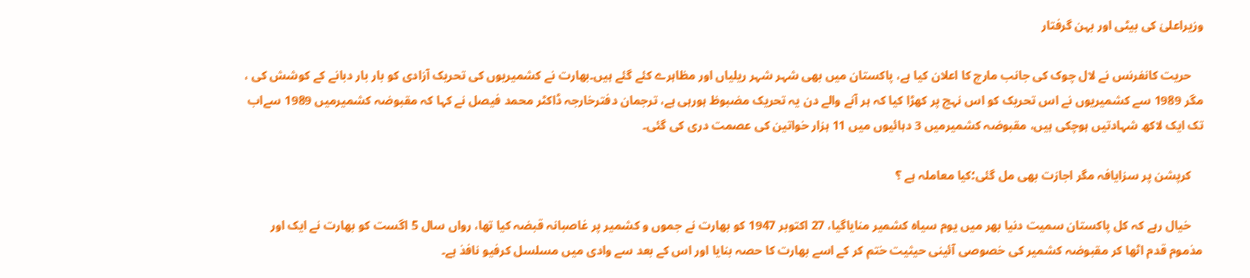وزیراعلیٰ کی بیٹی اور بہن گرفتار

    حریت کانفرنس نے لال چوک کی جانب مارچ کا اعلان کیا ہے، پاکستان میں بھی شہر شہر ریلیاں اور مظاہرے کئے گئے ہیں۔بھارت نے کشمیریوں کی تحریک آزادی کو بار بار دبانے کے کوشش کی ، مگر 1989 سے کشمیریوں نے اس تحریک کو اس نہج پر کھڑا کیا کہ ہر آنے والے دن یہ تحریک مضبوظ ہورہی ہے، ترجمان دفترخارجہ ڈاکٹر محمد فیصل نے کہا کہ مقبوضہ کشمیرمیں 1989 سےاب تک ایک لاکھ شہادتیں ہوچکی ہیں، مقبوضہ کشمیرمیں 3 دہائیوں میں 11 ہزار خواتین کی عصمت دری کی گئی۔

    کرپشن پر سزایافہ مگر اجازت بھی مل گئی؛کیا معاملہ ہے ؟

    خیال رہے کہ کل پاکستان سمیت دنیا بھر میں یوم سیاہ کشمیر منایاگیا، 27 اکتوبر 1947 کو بھارت نے جموں و کشمیر پر غاصبانہ قبضہ کیا تھا، رواں سال 5 اگست کو بھارت نے ایک اور مذموم قدم اٹھا کر مقبوضہ کشمیر کی خصوصی آئینی حیثیت ختم کر کے اسے بھارت کا حصہ بنایا اور اس کے بعد سے وادی میں مسلسل کرفیو نافذ ہے۔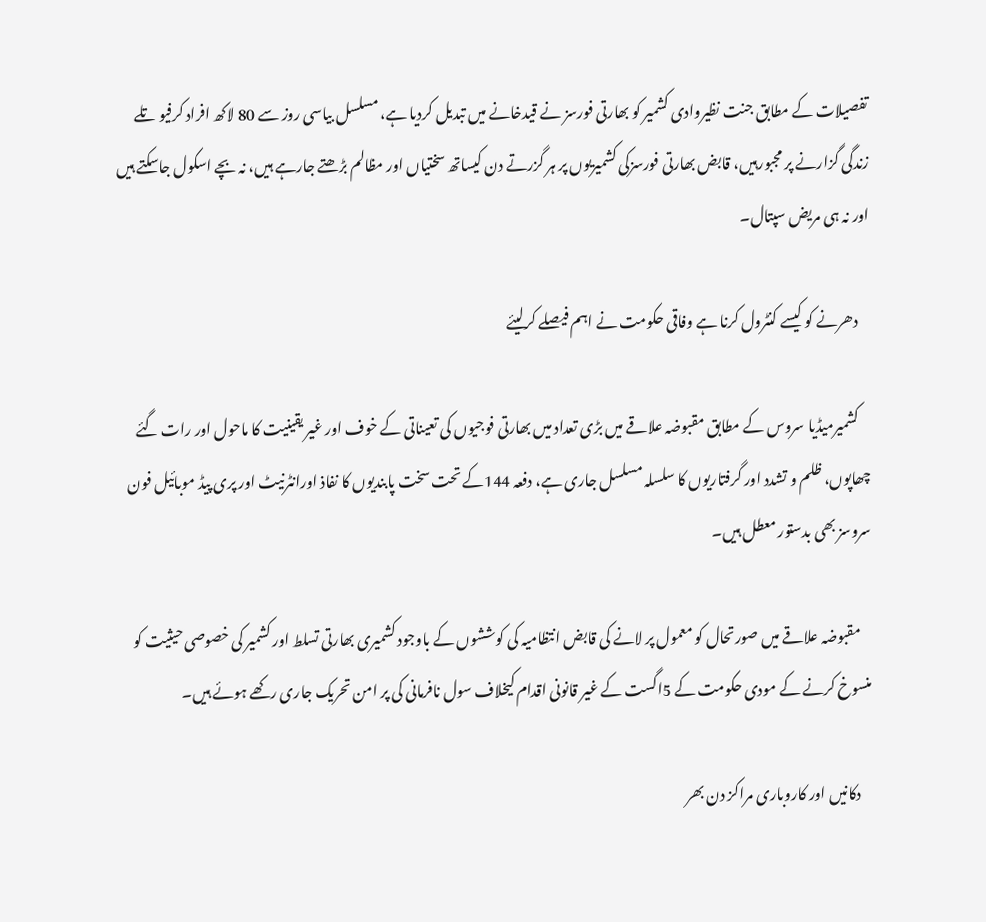تفصیلات کے مطابق جنت نظیروادی کشمیر کو بھارتی فورسز نے قیدخانے میں تبدیل کردیا ہے، مسلسل بیاسی روز سے 80 لاکھ افراد کرفیو تلے زندگی گزارنے پر مجبورہیں، قابض بھارتی فورسزکی کشمیریوں پر ہر گزرتے دن کیساتھ سختیاں اور مظالم بڑھتے جارہے ہیں، نہ بچے اسکول جاسکتے ہیں اور نہ ہی مریض سپتال۔

    دھرنے کو کیسے کنٹرول کرنا ہے وفاقی حکومت نے اہم فیصلے کرلیئے

    کشمیرمیڈیا سروس کے مطابق مقبوضہ علاقے میں بڑی تعداد میں بھارتی فوجیوں کی تعیناتی کے خوف اور غیر یقینیت کا ماحول اور رات گئے چھاپوں، ظلم و تشدد اور گرفتاریوں کا سلسلہ مسلسل جاری ہے، دفعہ 144کے تحت سخت پابندیوں کا نفاذ اورانٹرنیٹ اور پری پیڈ موبائیل فون سروسز بھی بدستور معطل ہیں۔

    مقبوضہ علاقے میں صورتحال کو معمول پر لانے کی قابض انتظامیہ کی کوششوں کے باوجود کشمیری بھارتی تسلط اور کشمیر کی خصوصی حیثیت کو منسوخ کرنے کے مودی حکومت کے 5اگست کے غیر قانونی اقدام کیخلاف سول نافرمانی کی پر امن تحریک جاری رکھے ہوئے ہیں۔

    دکانیں اور کاروباری مراکز دن بھر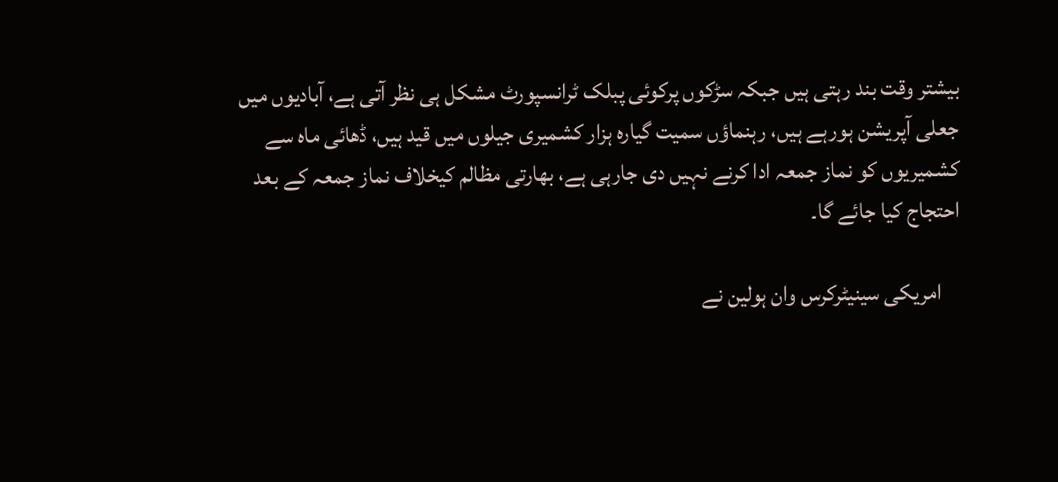بیشتر وقت بند رہتی ہیں جبکہ سڑکوں پرکوئی پبلک ٹرانسپورٹ مشکل ہی نظر آتی ہے، آبادیوں میں جعلی آپریشن ہورہے ہیں، رہنماؤں سمیت گیارہ ہزار کشمیری جیلوں میں قید ہیں، ڈھائی ماہ سے کشمیریوں کو نماز جمعہ ادا کرنے نہیں دی جارہی ہے، بھارتی مظالم کیخلاف نماز جمعہ کے بعد احتجاج کیا جائے گا۔

    امریکی سینیٹرکرس وان ہولین نے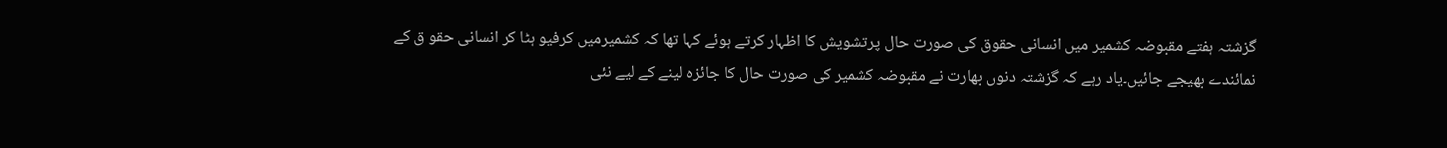گزشتہ ہفتے مقبوضہ کشمیر میں انسانی حقوق کی صورت حال پرتشویش کا اظہار کرتے ہوئے کہا تھا کہ کشمیرمیں کرفیو ہٹا کر انسانی حقو ق کے نمائندے بھیجے جائیں۔یاد رہے کہ گزشتہ دنوں بھارت نے مقبوضہ کشمیر کی صورت حال کا جائزہ لینے کے لیے نئی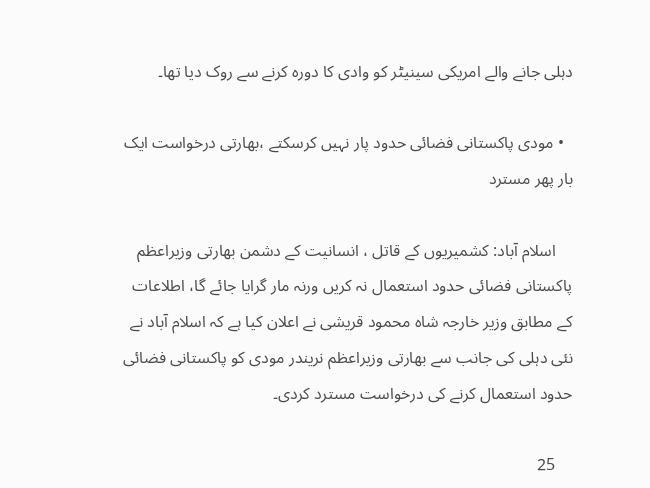دہلی جانے والے امریکی سینیٹر کو وادی کا دورہ کرنے سے روک دیا تھا۔

  • مودی پاکستانی فضائی حدود پار نہیں کرسکتے ،بھارتی درخواست ایک بار پھر مسترد

    اسلام آباد: کشمیریوں کے قاتل ، انسانیت کے دشمن بھارتی وزیراعظم پاکستانی فضائی حدود استعمال نہ کریں ورنہ مار گرایا جائے گا، اطلاعات کے مطابق وزیر خارجہ شاہ محمود قریشی نے اعلان کیا ہے کہ اسلام آباد نے نئی دہلی کی جانب سے بھارتی وزیراعظم نریندر مودی کو پاکستانی فضائی حدود استعمال کرنے کی درخواست مسترد کردی۔

    25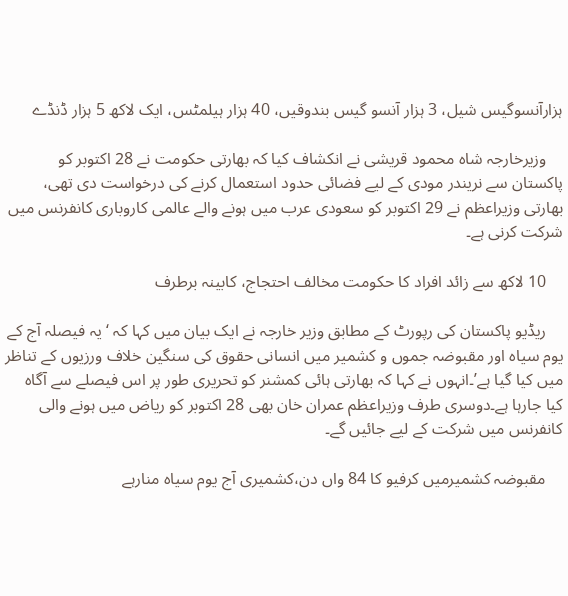ہزارآنسوگیس شیل، 3 ہزار آنسو گیس بندوقیں، 40 ہزار ہیلمٹس، ایک لاکھ 5 ہزار ڈنڈے

    وزیرخارجہ شاہ محمود قریشی نے انکشاف کیا کہ بھارتی حکومت نے 28 اکتوبر کو پاکستان سے نریندر مودی کے لیے فضائی حدود استعمال کرنے کی درخواست دی تھی، بھارتی وزیراعظم نے 29 اکتوبر کو سعودی عرب میں ہونے والے عالمی کاروباری کانفرنس میں شرکت کرنی ہے۔

    10 لاکھ سے زائد افراد کا حکومت مخالف احتجاج، کابینہ برطرف

    ریڈیو پاکستان کی رپورٹ کے مطابق وزیر خارجہ نے ایک بیان میں کہا کہ ‘یہ فیصلہ آج کے یوم سیاہ اور مقبوضہ جموں و کشمیر میں انسانی حقوق کی سنگین خلاف ورزیوں کے تناظر میں کیا گیا ہے’۔انہوں نے کہا کہ بھارتی ہائی کمشنر کو تحریری طور پر اس فیصلے سے آگاہ کیا جارہا ہے۔دوسری طرف وزیراعظم عمران خان بھی 28 اکتوبر کو ریاض میں ہونے والی کانفرنس میں شرکت کے لیے جائیں گے۔

    مقبوضہ کشمیرمیں کرفیو کا 84 واں دن،کشمیری آج یوم سیاہ منارہے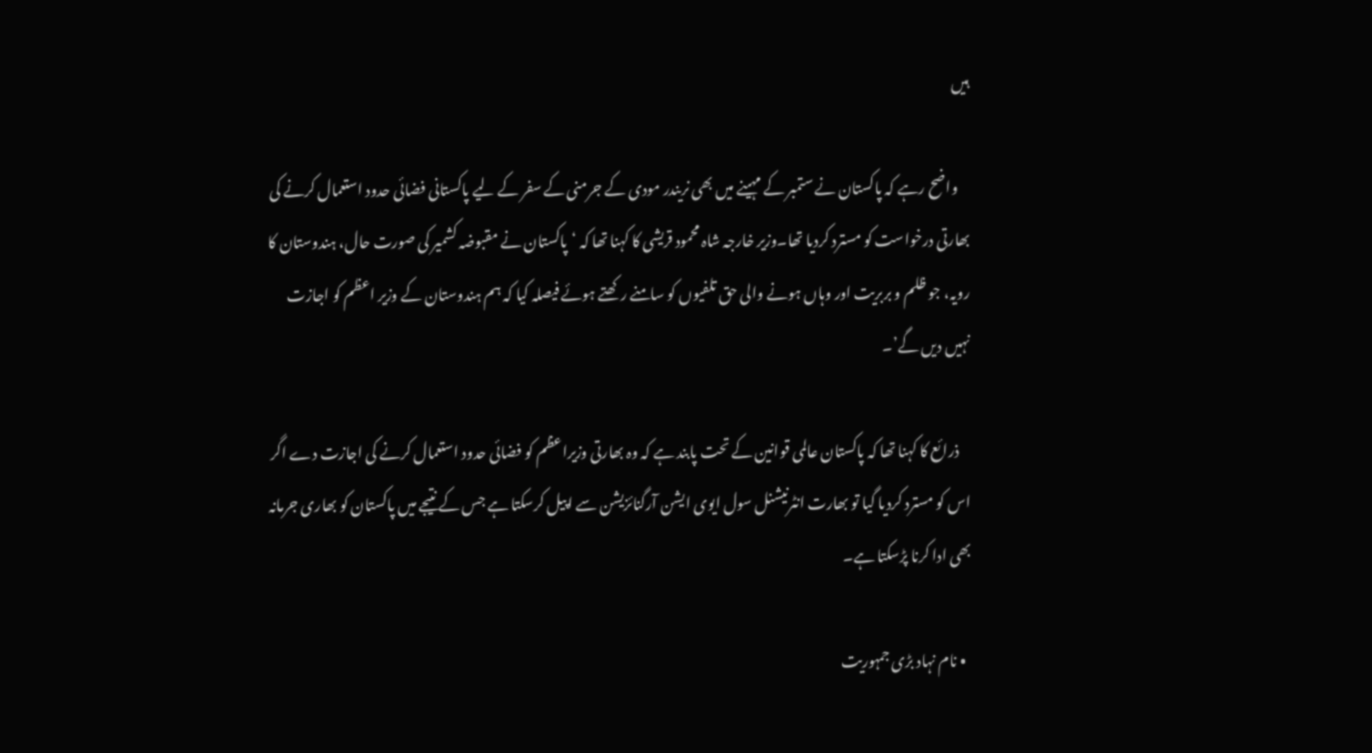ہیں‌

    واضح رہے کہ پاکستان نے ستمبر کے مہینے میں بھی نریندر مودی کے جرمنی کے سفر کے لیے پاکستانی فضائی حدود استعمال کرنے کی بھارتی درخواست کو مسترد کردیا تھا۔وزیر خارجہ شاہ محمود قریشی کا کہنا تھا کہ ‘پاکستان نے مقبوضہ کشمیر کی صورت حال، ہندوستان کا رویہ، جو ظلم و بربریت اور وہاں ہونے والی حق تلفیوں کو سامنے رکھتے ہوئے فیصلہ کیا کہ ہم ہندوستان کے وزیر اعظم کو اجازت نہیں دیں گے’۔

    ذرائع کا کہنا تھا کہ پاکستان عالمی قوانین کے تحت پابند ہے کہ وہ بھارتی وزیراعظم کو فضائی حدود استعمال کرنے کی اجازت دے اگر اس کو مسترد کردیا گیا تو بھارت انٹرنیشنل سول ایوی ایشن آرگنائزیشن سے اپیل کرسکتا ہے جس کے نتیجے میں پاکستان کو بھاری جرمانہ بھی ادا کرنا پڑسکتا ہے۔

  • نام نہاد بڑی جمہوریت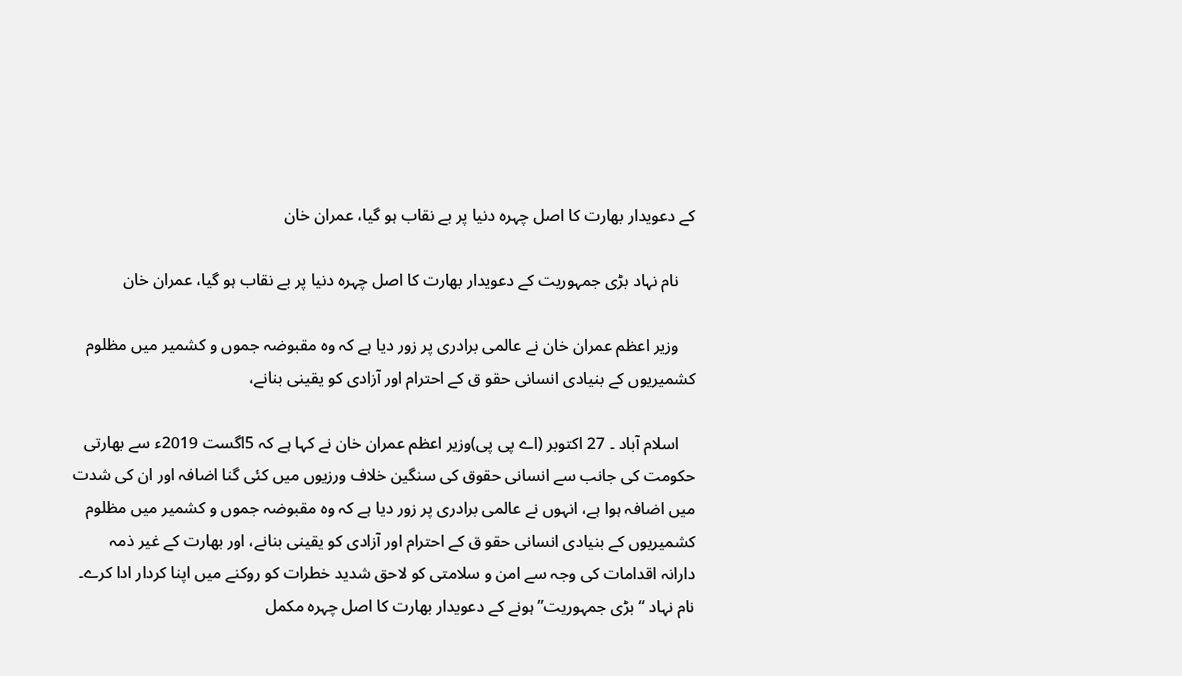کے دعویدار بھارت کا اصل چہرہ دنیا پر بے نقاب ہو گیا، عمران خان

    نام نہاد بڑی جمہوریت کے دعویدار بھارت کا اصل چہرہ دنیا پر بے نقاب ہو گیا، عمران خان

    وزیر اعظم عمران خان نے عالمی برادری پر زور دیا ہے کہ وہ مقبوضہ جموں و کشمیر میں مظلوم کشمیریوں کے بنیادی انسانی حقو ق کے احترام اور آزادی کو یقینی بنانے،

    اسلام آباد ۔ 27 اکتوبر (اے پی پی)وزیر اعظم عمران خان نے کہا ہے کہ 5اگست 2019ء سے بھارتی حکومت کی جانب سے انسانی حقوق کی سنگین خلاف ورزیوں میں کئی گنا اضافہ اور ان کی شدت میں اضافہ ہوا ہے، انہوں نے عالمی برادری پر زور دیا ہے کہ وہ مقبوضہ جموں و کشمیر میں مظلوم کشمیریوں کے بنیادی انسانی حقو ق کے احترام اور آزادی کو یقینی بنانے، اور بھارت کے غیر ذمہ دارانہ اقدامات کی وجہ سے امن و سلامتی کو لاحق شدید خطرات کو روکنے میں اپنا کردار ادا کرے۔ نام نہاد “بڑی جمہوریت” ہونے کے دعویدار بھارت کا اصل چہرہ مکمل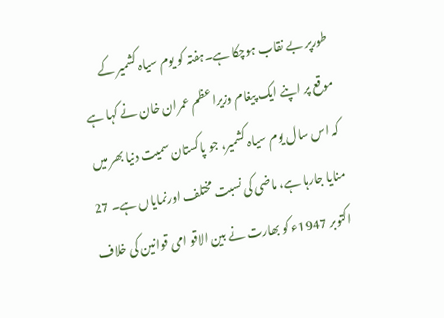طورپر بے نقاب ہوچکا ہے۔ہفتہ کو یوم سیاہ کشمیر کے موقع پر اپنے ایک پیغام وزیراعظم عمران خان نے کہا ہے کہ اس سال یوم سیاہ کشمیر، جو پاکستان سمیت دنیا بھر میں منایا جارہا ہے، ماضی کی نسبت مختلف اورنمایاں ہے۔ 27 اکتوبر 1947ء کو بھارت نے بین الاقو امی قوانین کی خلاف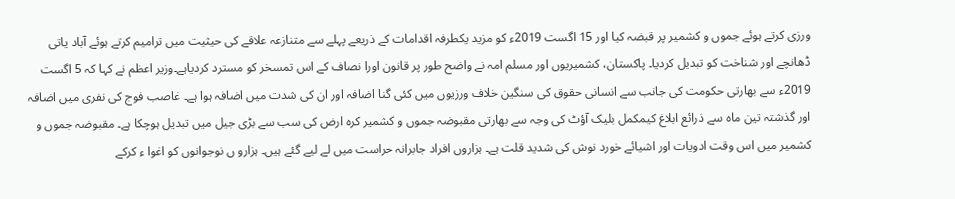ورزی کرتے ہوئے جموں و کشمیر پر قبضہ کیا اور 15 اگست 2019ء کو مزید یکطرفہ اقدامات کے ذریعے پہلے سے متنازعہ علاقے کی حیثیت میں ترامیم کرتے ہوئے آباد یاتی ڈھانچے اور شناخت کو تبدیل کردیا۔ پاکستان، کشمیریوں اور مسلم امہ نے واضح طور پر قانون اورا نصاف کے اس تمسخر کو مسترد کردیاہے۔وزیر اعظم نے کہا کہ 5 اگست 2019ء سے بھارتی حکومت کی جانب سے انسانی حقوق کی سنگین خلاف ورزیوں میں کئی گنا اضافہ اور ان کی شدت میں اضافہ ہوا ہے۔ غاصب فوج کی نفری میں اضافہ اور گذشتہ تین ماہ سے ذرائع ابلاغ کیمکمل بلیک آؤٹ کی وجہ سے بھارتی مقبوضہ جموں و کشمیر کرہ ارض کی سب سے بڑی جیل میں تبدیل ہوچکا ہے۔ مقبوضہ جموں و کشمیر میں اس وقت ادویات اور اشیائے خورد نوش کی شدید قلت ہے۔ ہزاروں افراد جابرانہ حراست میں لے لیے گئے ہیں۔ ہزارو ں نوجوانوں کو اغوا ء کرکے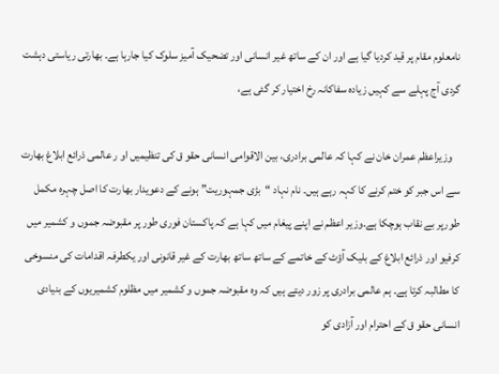نامعلوم مقام پر قید کردیا گیا ہے اور ان کے ساتھ غیر انسانی اور تضحیک آمیز سلوک کیا جارہا ہے۔ بھارتی ریاستی دہشت گردی آج پہلے سے کہیں زیادہ سفاکانہ رخ اختیار کر گئی ہے،

    وزیراعظم عمران خان نے کہا کہ عالمی برادری، بین الاقوامی انسانی حقو ق کی تنظیمیں او ر عالمی ذرائع ابلاغ بھارت سے اس جبر کو ختم کرنے کا کہہ رہے ہیں۔ نام نہاد “بڑی جمہوریت” ہونے کے دعویدار بھارت کا اصل چہرہ مکمل طورپر بے نقاب ہوچکا ہے۔وزیر اعظم نے اپنے پیغام میں کہا ہے کہ پاکستان فوری طور پر مقبوضہ جموں و کشمیر میں کرفیو اور ذرائع ابلاغ کے بلیک آؤٹ کے خاتمے کے ساتھ ساتھ بھارت کے غیر قانونی اور یکطرفہ اقدامات کی منسوخی کا مطالبہ کرتا ہے۔ ہم عالمی برادری پر زور دیتے ہیں کہ وہ مقبوضہ جموں و کشمیر میں مظلوم کشمیریوں کے بنیادی انسانی حقو ق کے احترام اور آزادی کو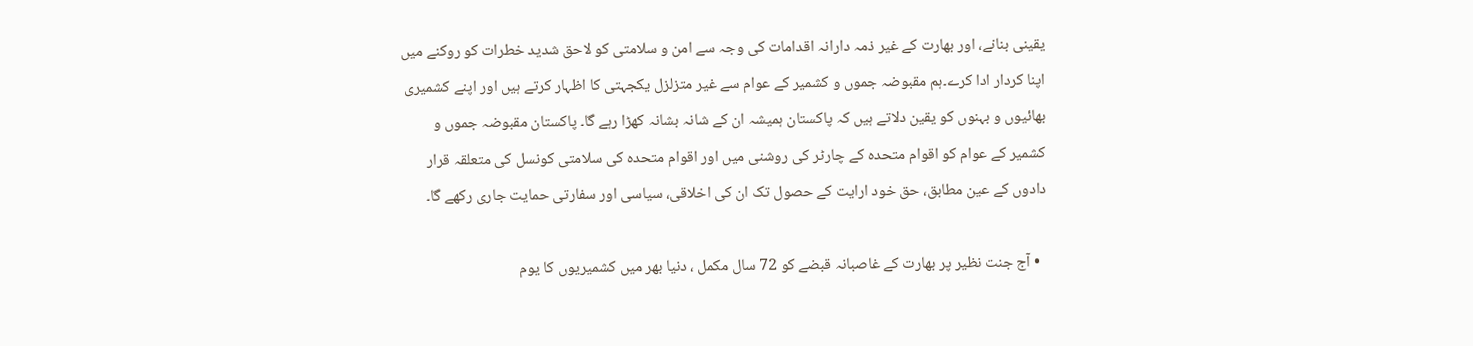یقینی بنانے، اور بھارت کے غیر ذمہ دارانہ اقدامات کی وجہ سے امن و سلامتی کو لاحق شدید خطرات کو روکنے میں اپنا کردار ادا کرے۔ہم مقبوضہ جموں و کشمیر کے عوام سے غیر متزلزل یکجہتی کا اظہار کرتے ہیں اور اپنے کشمیری بھائیوں و بہنوں کو یقین دلاتے ہیں کہ پاکستان ہمیشہ ان کے شانہ بشانہ کھڑا رہے گا۔ پاکستان مقبوضہ جموں و کشمیر کے عوام کو اقوام متحدہ کے چارٹر کی روشنی میں اور اقوام متحدہ کی سلامتی کونسل کی متعلقہ قرار دادوں کے عین مطابق، حق خود ارایت کے حصول تک ان کی اخلاقی، سیاسی اور سفارتی حمایت جاری رکھے گا۔

  • آج جنت نظیر پر بھارت کے غاصبانہ قبضے کو 72 سال مکمل ، دنیا بھر میں‌ کشمیریوں کا یوم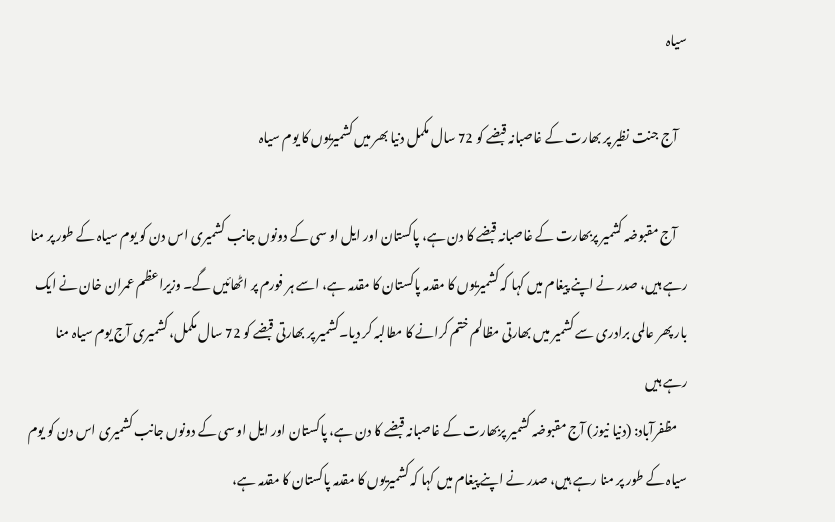سیاہ

    آج جنت نظیر پر بھارت کے غاصبانہ قبضے کو 72 سال مکمل دنیا بھر میں‌ کشمیریوں کا یوم سیاہ

    آج مقبوضہ کشمیر پربھارت کے غاصبانہ قبضے کا دن ہے، پاکستان اور ایل او سی کے دونوں جانب کشمیری اس دن کو یوم سیاہ کے طور پر منا رہے ہیں، صدر نے اپنے پیغام میں کہا کہ کشمیریوں کا مقدمہ پاکستان کا مقدمہ ہے، اسے ہر فورم پر اٹھائیں گے۔ وزیراعظم عمران خان نے ایک بار پھر عالمی برادری سے کشمیر میں بھارتی مظالم ختم کرانے کا مطالبہ کر دیا۔کشمیر پر بھارتی قبضے کو 72 سال مکمل، کشمیری آج یوم سیاہ منا رہے ہیں
    مظفرآباد: (دنیا نیوز) آج مقبوضہ کشمیر پربھارت کے غاصبانہ قبضے کا دن ہے، پاکستان اور ایل او سی کے دونوں جانب کشمیری اس دن کو یوم سیاہ کے طور پر منا رہے ہیں، صدر نے اپنے پیغام میں کہا کہ کشمیریوں کا مقدمہ پاکستان کا مقدمہ ہے،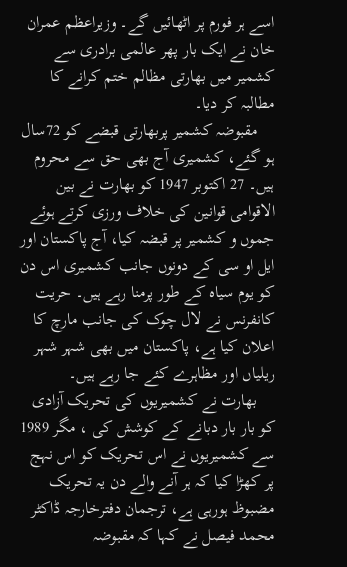اسے ہر فورم پر اٹھائیں گے۔ وزیراعظم عمران خان نے ایک بار پھر عالمی برادری سے کشمیر میں بھارتی مظالم ختم کرانے کا مطالبہ کر دیا۔
    مقبوضہ کشمیر پربھارتی قبضے کو 72سال ہو گئے، کشمیری آج بھی حق سے محروم ہیں۔ 27 اکتوبر 1947 کو بھارت نے بین الاقوامی قوانین کی خلاف ورزی کرتے ہوئے جموں و کشمیر پر قبضہ کیا، آج پاکستان اور ایل او سی کے دونوں جانب کشمیری اس دن کو یوم سیاہ کے طور پرمنا رہے ہیں۔ حریت کانفرنس نے لال چوک کی جانب مارچ کا اعلان کیا ہے، پاکستان میں بھی شہر شہر ریلیاں اور مظاہرے کئے جا رہے ہیں۔
    بھارت نے کشمیریوں کی تحریک آزادی کو بار بار دبانے کے کوشش کی ، مگر 1989 سے کشمیریوں نے اس تحریک کو اس نہج پر کھڑا کیا کہ ہر آنے والے دن یہ تحریک مضبوظ ہورہی ہے، ترجمان دفترخارجہ ڈاکٹر محمد فیصل نے کہا کہ مقبوضہ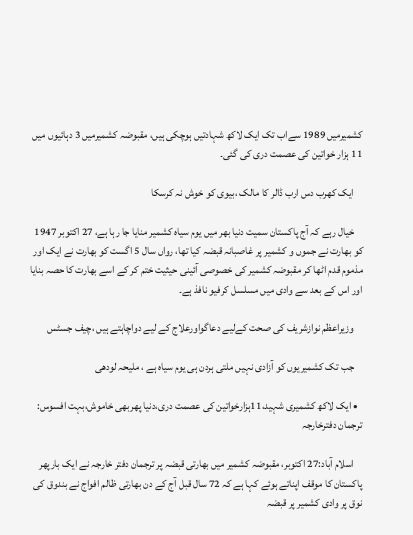کشمیرمیں 1989 سےاب تک ایک لاکھ شہادتیں ہوچکی ہیں، مقبوضہ کشمیرمیں 3 دہائیوں میں 11 ہزار خواتین کی عصمت دری کی گئی۔

    ایک کھرب دس ارب ڈالر کا مالک ،بیوی کو خوش نہ کرسکا

    خیال رہے کہ آج پاکستان سمیت دنیا بھر میں یوم سیاہ کشمیر منایا جا رہا ہے، 27 اکتوبر 1947 کو بھارت نے جموں و کشمیر پر غاصبانہ قبضہ کیا تھا، رواں سال 5 اگست کو بھارت نے ایک اور مذموم قدم اٹھا کر مقبوضہ کشمیر کی خصوصی آئینی حیثیت ختم کر کے اسے بھارت کا حصہ بنایا اور اس کے بعد سے وادی میں مسلسل کرفیو نافذ ہے۔

    وزیراعظم نوازشریف کی صحت کےلیے دعاگواورعلاج کے لیے دواچاہتے ہیں ،چیف جسٹس

    جب تک کشمیریوں کو آزادی نہیں‌ ملتی ہردن ہی یوم سیاہ ہے ، ملیحہ لودھی

  • ایک لاکھ کشمیری شہید،11ہزارخواتین کی عصمت دری،دنیا پھربھی خاموش،بہت افسوس: ترجمان دفترخارجہ

    اسلام آباد:27 اکتوبر، مقبوضہ کشمیر میں بھارتی قبضہ پر ترجمان دفتر خارجہ نے ایک بارپھر پاکستان کا موقف اپناتے ہوئے کہا ہے کہ 72 سال قبل آج کے دن بھارتی ظالم افواج نے بندوق کی نوق پر وادی کشمیر پر قبضہ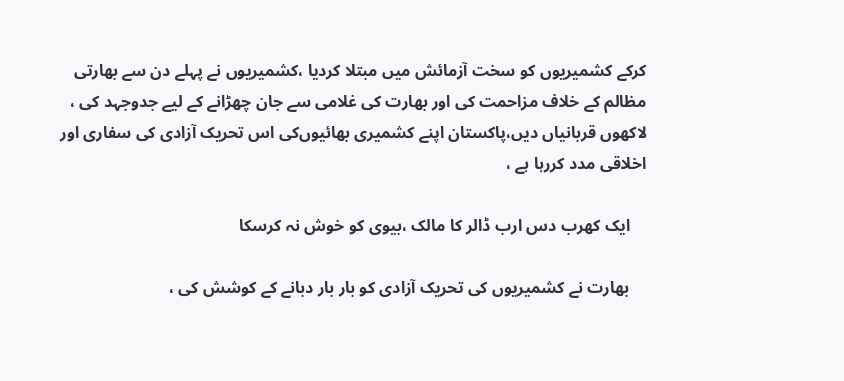کرکے کشمیریوں کو سخت آزمائش میں مبتلا کردیا ،کشمیریوں نے پہلے دن سے بھارتی مظالم کے خلاف مزاحمت کی اور بھارت کی غلامی سے جان چھڑانے کے لیے جدوجہد کی ، لاکھوں قربانیاں‌ دیں‌،پاکستان اپنے کشمیری بھائیوں‌کی اس تحریک آزادی کی سفاری اور اخلاقی مدد کررہا ہے ،

    ایک کھرب دس ارب ڈالر کا مالک ،بیوی کو خوش نہ کرسکا

    بھارت نے کشمیریوں کی تحریک آزادی کو بار بار دبانے کے کوشش کی ،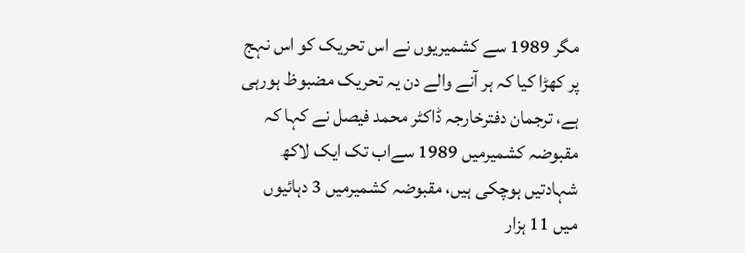مگر 1989 سے کشمیریوں نے اس تحریک کو اس نہج پر کھڑا کیا کہ ہر آنے والے دن یہ تحریک مضبوظ ہورہی ہے، ترجمان دفترخارجہ ڈاکٹر محمد فیصل نے کہا کہ مقبوضہ کشمیرمیں 1989 سےاب تک ایک لاکھ شہادتیں ہوچکی ہیں، مقبوضہ کشمیرمیں 3 دہائیوں میں 11 ہزار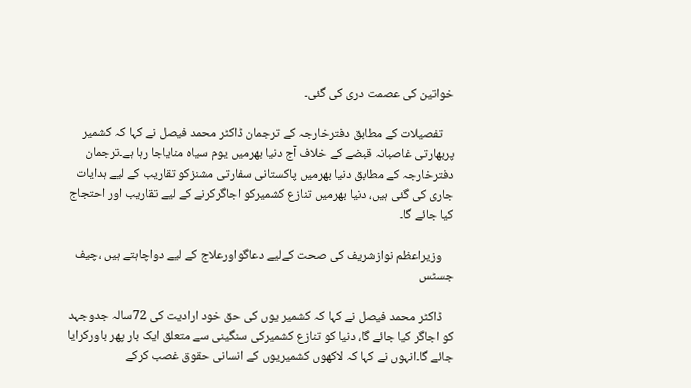خواتین کی عصمت دری کی گئی۔

    تفصیلات کے مطابق دفترخارجہ کے ترجمان ڈاکٹر محمد فیصل نے کہا کہ کشمیر پربھارتی غاصبانہ قبضے کے خلاف آج دنیا بھرمیں یوم سیاہ منایاجا رہا ہے۔ترجمان دفترخارجہ کے مطابق دنیا بھرمیں پاکستانی سفارتی مشنزکو تقاریب کے لیے ہدایات جاری کی گئی ہیں، دنیا بھرمیں تنازع کشمیرکو اجاگرکرنے کے لیے تقاریب اور احتجاج کیا جائے گا۔

    وزیراعظم نوازشریف کی صحت کےلیے دعاگواورعلاج کے لیے دواچاہتے ہیں ،چیف جسٹس

    ڈاکٹر محمد فیصل نے کہا کہ کشمیر یوں کی حق خود ارادیت کی 72سالہ جدوجہد کو اجاگر کیا جائے گا، دنیا کو تنازع کشمیرکی سنگینی سے متعلق ایک بار پھر باورکرایا جائے گا۔انہوں نے کہا کہ لاکھوں کشمیریوں کے انسانی حقوق غصب کرکے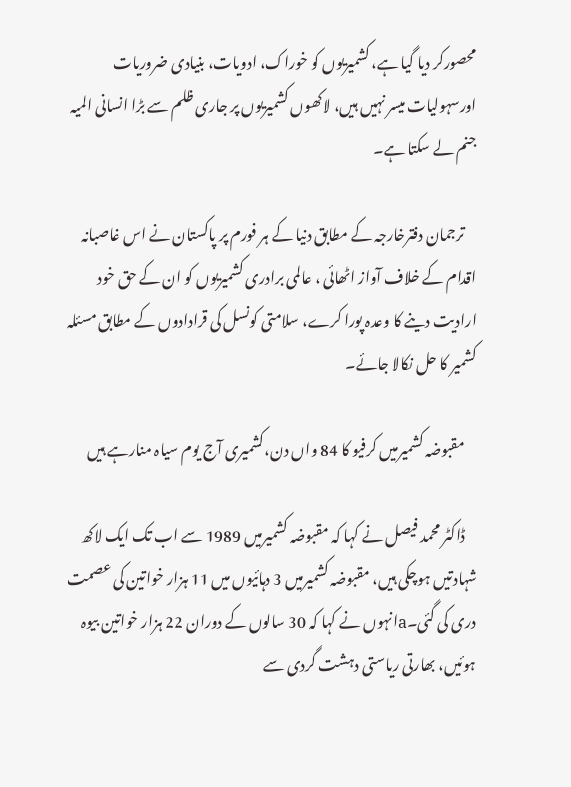محصورکر دیا گیا ہے، کشمیریوں کو خوراک، ادویات، بنیادی ضروریات اورسہولیات میسر نہیں ہیں، لاکھوں کشمیریوں پر جاری ظلم سے بڑا انسانی المیہ جنم لے سکتا ہے۔

    ترجمان دفترخارجہ کے مطابق دنیا کے ہر فورم پر پاکستان نے اس غاصبانہ اقدام کے خلاف آواز اٹھائی ، عالمی برادری کشمیریوں کو ان کے حق خود ارادیت دینے کا وعدہ پورا کرے، سلامتی کونسل کی قرادادوں کے مطابق مسئلہ کشمیر کا حل نکالا جائے۔

    مقبوضہ کشمیرمیں کرفیو کا 84 واں دن،کشمیری آج یوم سیاہ منارہے ہیں‌

    ڈاکٹر محمد فیصل نے کہا کہ مقبوضہ کشمیرمیں 1989 سے اب تک ایک لاکھ شہادتیں ہوچکی ہیں، مقبوضہ کشمیرمیں 3 دہائیوں میں 11 ہزار خواتین کی عصمت دری کی گئی۔aانہوں نے کہا کہ 30 سالوں کے دوران 22 ہزار خواتین بیوہ ہوئیں، بھارتی ریاستی دہشت گردی سے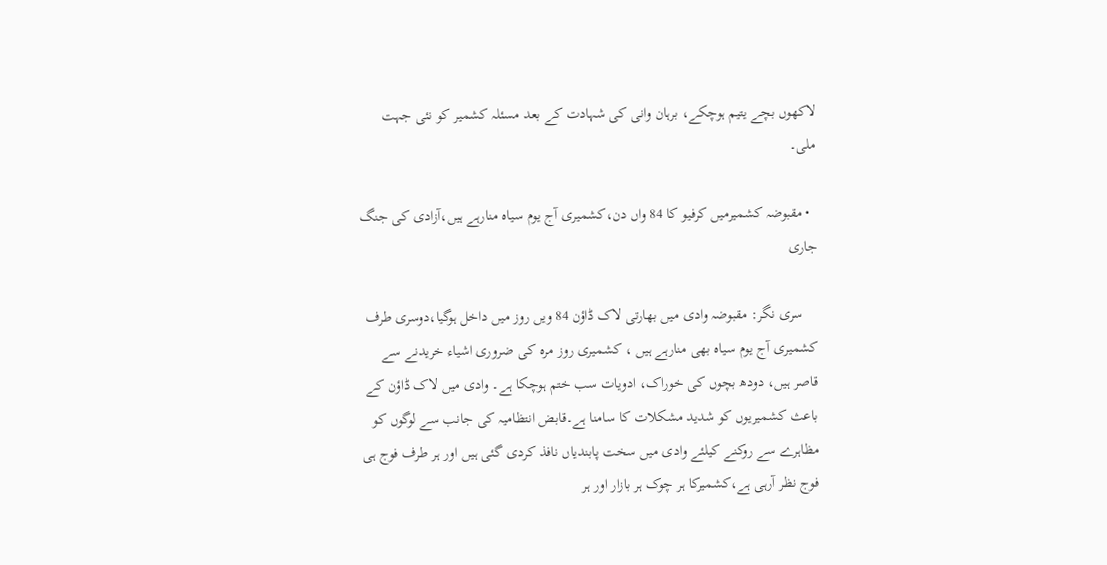لاکھوں بچے یتیم ہوچکے، برہان وانی کی شہادت کے بعد مسئلہ کشمیر کو نئی جہت ملی۔

  • مقبوضہ کشمیرمیں کرفیو کا 84 واں دن،کشمیری آج یوم سیاہ منارہے ہیں‌،آزادی کی جنگ جاری

    سری نگر: مقبوضہ وادی میں بھارتی لاک ڈاؤن 84 ویں روز میں داخل ہوگیا،دوسری طرف کشمیری آج یوم سیاہ بھی منارہے ہیں ، کشمیری روز مرہ کی ضروری اشیاء خریدنے سے قاصر ہیں، دودھ بچوں کی خوراک، ادویات سب ختم ہوچکا ہے۔ وادی میں لاک ڈاؤن کے باعث کشمیریوں کو شدید مشکلات کا سامنا ہے۔قابض انتظامیہ کی جانب سے لوگوں کو مظاہرے سے روکنے کیلئے وادی میں سخت پابندیاں نافذ کردی گئی ہیں اور ہر طرف فوج ہی فوج نظر آرہی ہے،کشمیرکا ہر چوک ہر بازار اور ہر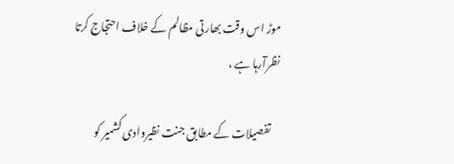موڑ اس وقت بھارتی مظالم کے خلاف احتجاج کرتا نظرآرہا ہے ،

    تفصیلات کے مطابق جنت نظیروادی کشمیر کو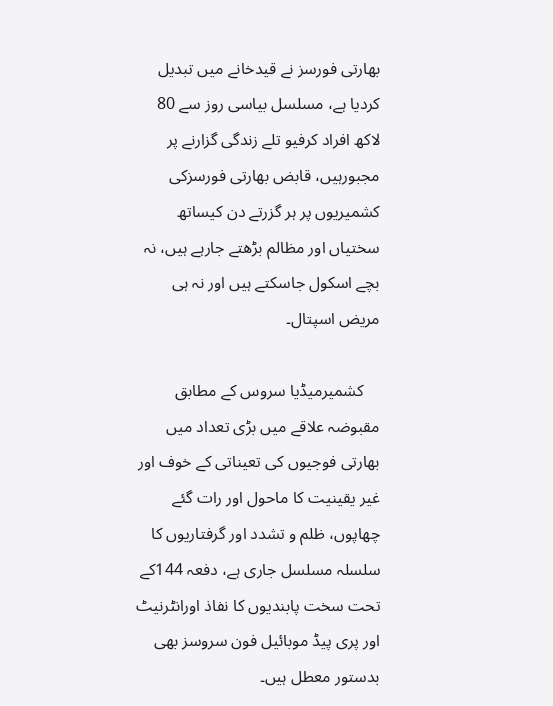بھارتی فورسز نے قیدخانے میں تبدیل کردیا ہے، مسلسل بیاسی روز سے 80 لاکھ افراد کرفیو تلے زندگی گزارنے پر مجبورہیں، قابض بھارتی فورسزکی کشمیریوں پر ہر گزرتے دن کیساتھ سختیاں اور مظالم بڑھتے جارہے ہیں، نہ بچے اسکول جاسکتے ہیں اور نہ ہی مریض اسپتال۔

    کشمیرمیڈیا سروس کے مطابق مقبوضہ علاقے میں بڑی تعداد میں بھارتی فوجیوں کی تعیناتی کے خوف اور غیر یقینیت کا ماحول اور رات گئے چھاپوں، ظلم و تشدد اور گرفتاریوں کا سلسلہ مسلسل جاری ہے، دفعہ 144کے تحت سخت پابندیوں کا نفاذ اورانٹرنیٹ اور پری پیڈ موبائیل فون سروسز بھی بدستور معطل ہیں۔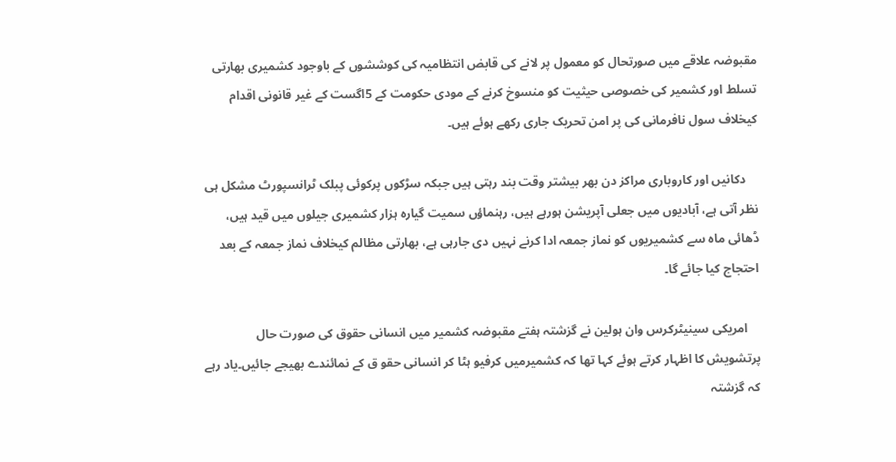مقبوضہ علاقے میں صورتحال کو معمول پر لانے کی قابض انتظامیہ کی کوششوں کے باوجود کشمیری بھارتی تسلط اور کشمیر کی خصوصی حیثیت کو منسوخ کرنے کے مودی حکومت کے 5اگست کے غیر قانونی اقدام کیخلاف سول نافرمانی کی پر امن تحریک جاری رکھے ہوئے ہیں۔

    دکانیں اور کاروباری مراکز دن بھر بیشتر وقت بند رہتی ہیں جبکہ سڑکوں پرکوئی پبلک ٹرانسپورٹ مشکل ہی نظر آتی ہے، آبادیوں میں جعلی آپریشن ہورہے ہیں، رہنماؤں سمیت گیارہ ہزار کشمیری جیلوں میں قید ہیں، ڈھائی ماہ سے کشمیریوں کو نماز جمعہ ادا کرنے نہیں دی جارہی ہے، بھارتی مظالم کیخلاف نماز جمعہ کے بعد احتجاج کیا جائے گا۔

    امریکی سینیٹرکرس وان ہولین نے گزشتہ ہفتے مقبوضہ کشمیر میں انسانی حقوق کی صورت حال پرتشویش کا اظہار کرتے ہوئے کہا تھا کہ کشمیرمیں کرفیو ہٹا کر انسانی حقو ق کے نمائندے بھیجے جائیں۔یاد رہے کہ گزشتہ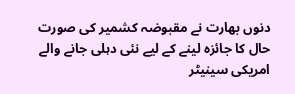دنوں بھارت نے مقبوضہ کشمیر کی صورت حال کا جائزہ لینے کے لیے نئی دہلی جانے والے امریکی سینیٹر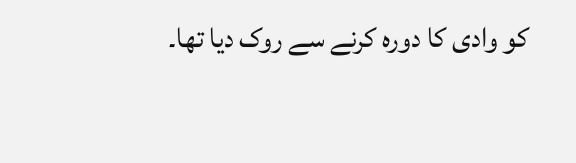کو وادی کا دورہ کرنے سے روک دیا تھا۔